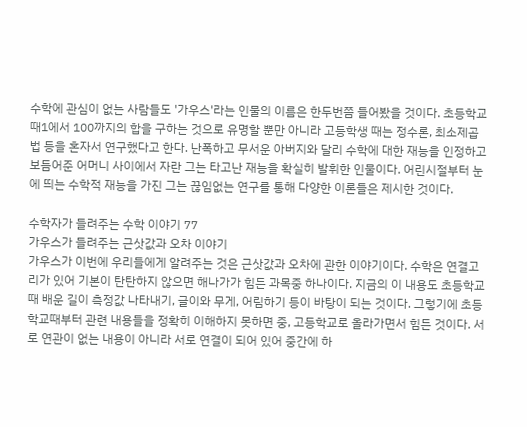수학에 관심이 없는 사람들도 '가우스'라는 인물의 이름은 한두번쯤 들어봤을 것이다. 초등학교 때1에서 100까지의 합을 구하는 것으로 유명할 뿐만 아니라 고등학생 때는 정수론, 최소제곱법 등을 혼자서 연구했다고 한다. 난폭하고 무서운 아버지와 달리 수학에 대한 재능을 인정하고 보듬어준 어머니 사이에서 자란 그는 타고난 재능을 확실히 발휘한 인물이다. 어린시절부터 눈에 띄는 수학적 재능을 가진 그는 끊임없는 연구를 통해 다양한 이론들은 제시한 것이다.

수학자가 들려주는 수학 이야기 77
가우스가 들려주는 근삿값과 오차 이야기
가우스가 이번에 우리들에게 알려주는 것은 근삿값과 오차에 관한 이야기이다. 수학은 연결고리가 있어 기본이 탄탄하지 않으면 해나가가 힘든 과목중 하나이다. 지금의 이 내용도 초등학교 때 배운 길이 측정값 나타내기, 글이와 무게, 어림하기 등이 바탕이 되는 것이다. 그렇기에 초등학교때부터 관련 내용들을 정확히 이해하지 못하면 중, 고등학교로 올라가면서 힘든 것이다. 서로 연관이 없는 내용이 아니라 서로 연결이 되어 있어 중간에 하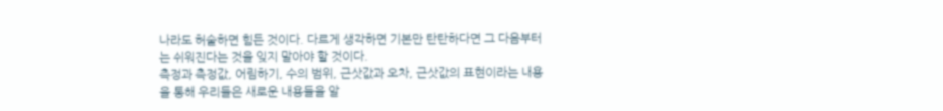나라도 허술하면 힘든 것이다. 다르게 생각하면 기본만 탄탄하다면 그 다음부터는 쉬워진다는 것을 잊지 말아야 할 것이다.
측정과 측정값, 어림하기, 수의 범위, 근삿값과 오차, 근삿값의 표현이라는 내용을 통해 우리들은 새로운 내용들을 알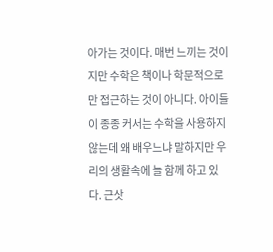아가는 것이다. 매번 느끼는 것이지만 수학은 책이나 학문적으로만 접근하는 것이 아니다. 아이들이 종종 커서는 수학을 사용하지 않는데 왜 배우느냐 말하지만 우리의 생활속에 늘 함께 하고 있다. 근삿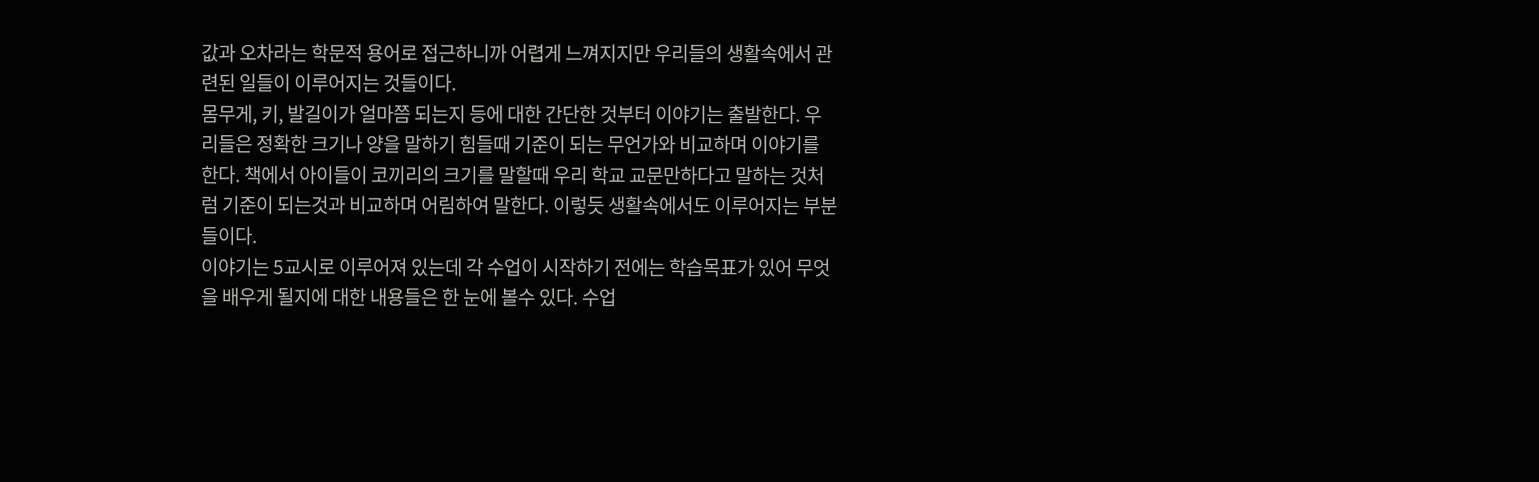값과 오차라는 학문적 용어로 접근하니까 어렵게 느껴지지만 우리들의 생활속에서 관련된 일들이 이루어지는 것들이다.
몸무게, 키, 발길이가 얼마쯤 되는지 등에 대한 간단한 것부터 이야기는 출발한다. 우리들은 정확한 크기나 양을 말하기 힘들때 기준이 되는 무언가와 비교하며 이야기를 한다. 책에서 아이들이 코끼리의 크기를 말할때 우리 학교 교문만하다고 말하는 것처럼 기준이 되는것과 비교하며 어림하여 말한다. 이렇듯 생활속에서도 이루어지는 부분들이다.
이야기는 5교시로 이루어져 있는데 각 수업이 시작하기 전에는 학습목표가 있어 무엇을 배우게 될지에 대한 내용들은 한 눈에 볼수 있다. 수업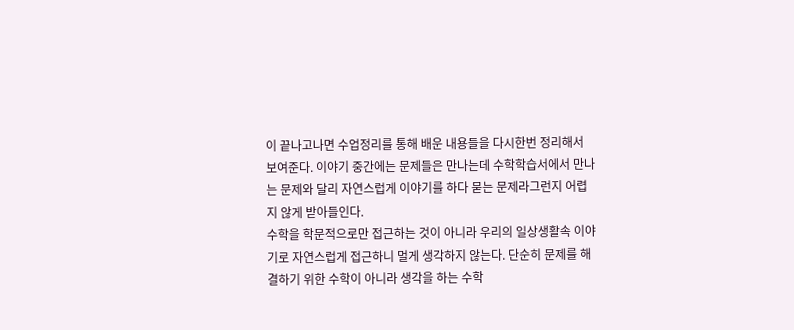이 끝나고나면 수업정리를 통해 배운 내용들을 다시한번 정리해서 보여준다. 이야기 중간에는 문제들은 만나는데 수학학습서에서 만나는 문제와 달리 자연스럽게 이야기를 하다 묻는 문제라그런지 어렵지 않게 받아들인다.
수학을 학문적으로만 접근하는 것이 아니라 우리의 일상생활속 이야기로 자연스럽게 접근하니 멀게 생각하지 않는다. 단순히 문제를 해결하기 위한 수학이 아니라 생각을 하는 수학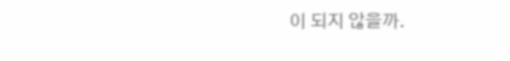이 되지 않을까.